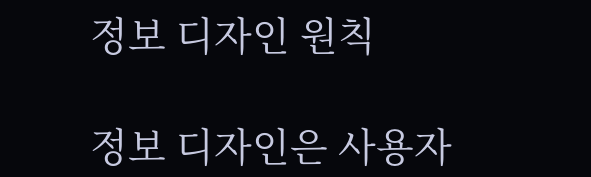정보 디자인 원칙

정보 디자인은 사용자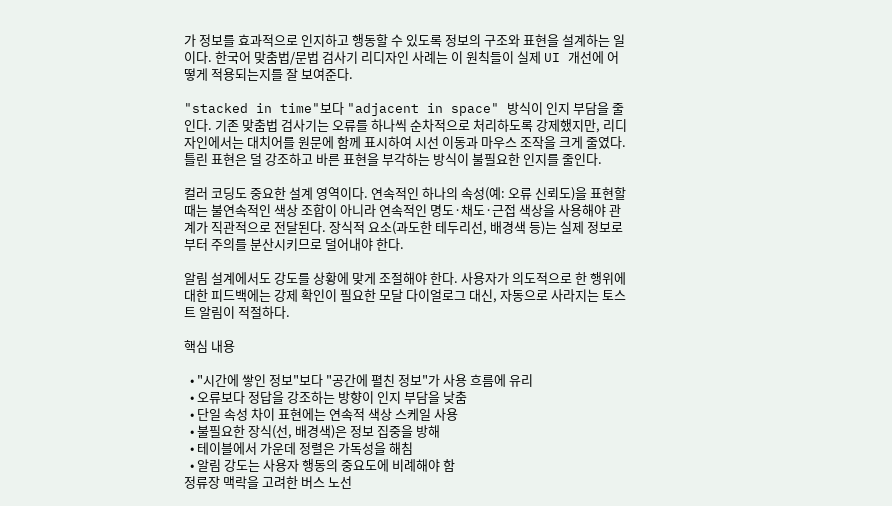가 정보를 효과적으로 인지하고 행동할 수 있도록 정보의 구조와 표현을 설계하는 일이다. 한국어 맞춤법/문법 검사기 리디자인 사례는 이 원칙들이 실제 UI 개선에 어떻게 적용되는지를 잘 보여준다.

"stacked in time"보다 "adjacent in space" 방식이 인지 부담을 줄인다. 기존 맞춤법 검사기는 오류를 하나씩 순차적으로 처리하도록 강제했지만, 리디자인에서는 대치어를 원문에 함께 표시하여 시선 이동과 마우스 조작을 크게 줄였다. 틀린 표현은 덜 강조하고 바른 표현을 부각하는 방식이 불필요한 인지를 줄인다.

컬러 코딩도 중요한 설계 영역이다. 연속적인 하나의 속성(예: 오류 신뢰도)을 표현할 때는 불연속적인 색상 조합이 아니라 연속적인 명도·채도·근접 색상을 사용해야 관계가 직관적으로 전달된다. 장식적 요소(과도한 테두리선, 배경색 등)는 실제 정보로부터 주의를 분산시키므로 덜어내야 한다.

알림 설계에서도 강도를 상황에 맞게 조절해야 한다. 사용자가 의도적으로 한 행위에 대한 피드백에는 강제 확인이 필요한 모달 다이얼로그 대신, 자동으로 사라지는 토스트 알림이 적절하다.

핵심 내용

  • "시간에 쌓인 정보"보다 "공간에 펼친 정보"가 사용 흐름에 유리
  • 오류보다 정답을 강조하는 방향이 인지 부담을 낮춤
  • 단일 속성 차이 표현에는 연속적 색상 스케일 사용
  • 불필요한 장식(선, 배경색)은 정보 집중을 방해
  • 테이블에서 가운데 정렬은 가독성을 해침
  • 알림 강도는 사용자 행동의 중요도에 비례해야 함
정류장 맥락을 고려한 버스 노선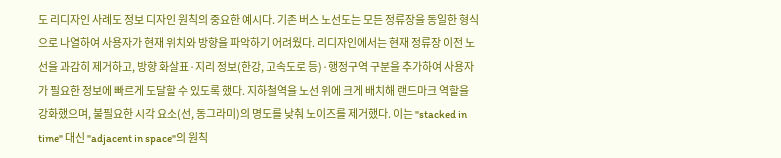도 리디자인 사례도 정보 디자인 원칙의 중요한 예시다. 기존 버스 노선도는 모든 정류장을 동일한 형식으로 나열하여 사용자가 현재 위치와 방향을 파악하기 어려웠다. 리디자인에서는 현재 정류장 이전 노선을 과감히 제거하고, 방향 화살표·지리 정보(한강, 고속도로 등)·행정구역 구분을 추가하여 사용자가 필요한 정보에 빠르게 도달할 수 있도록 했다. 지하철역을 노선 위에 크게 배치해 랜드마크 역할을 강화했으며, 불필요한 시각 요소(선, 동그라미)의 명도를 낮춰 노이즈를 제거했다. 이는 "stacked in time" 대신 "adjacent in space"의 원칙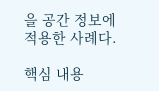을 공간 정보에 적용한 사례다.

핵심 내용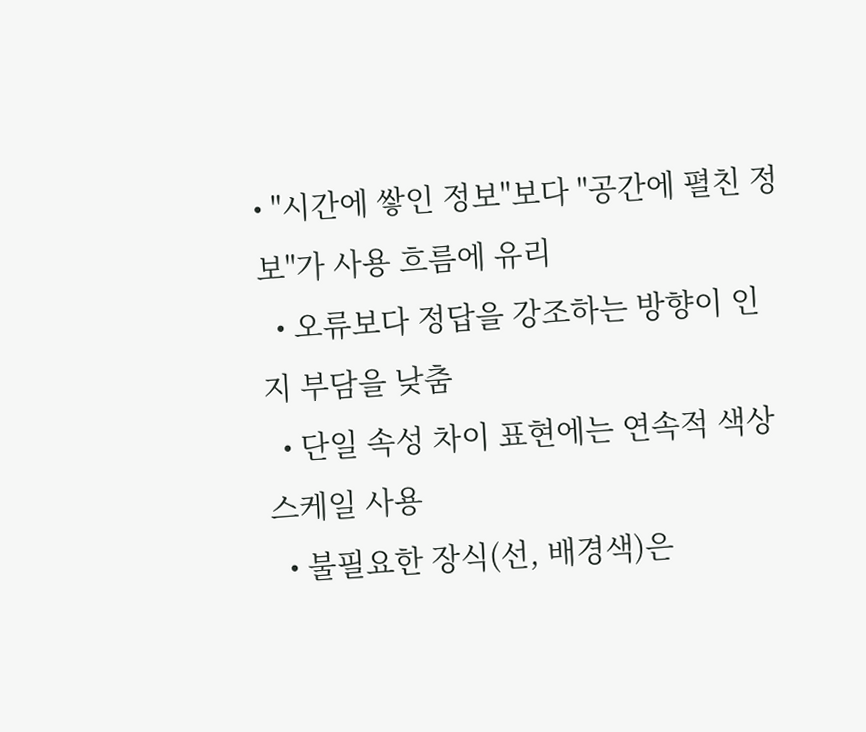• "시간에 쌓인 정보"보다 "공간에 펼친 정보"가 사용 흐름에 유리
  • 오류보다 정답을 강조하는 방향이 인지 부담을 낮춤
  • 단일 속성 차이 표현에는 연속적 색상 스케일 사용
  • 불필요한 장식(선, 배경색)은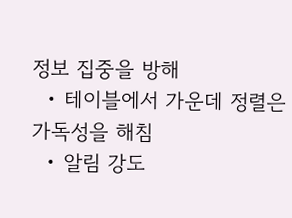정보 집중을 방해
  • 테이블에서 가운데 정렬은 가독성을 해침
  • 알림 강도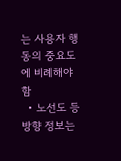는 사용자 행동의 중요도에 비례해야 함
  • 노선도 등 방향 정보는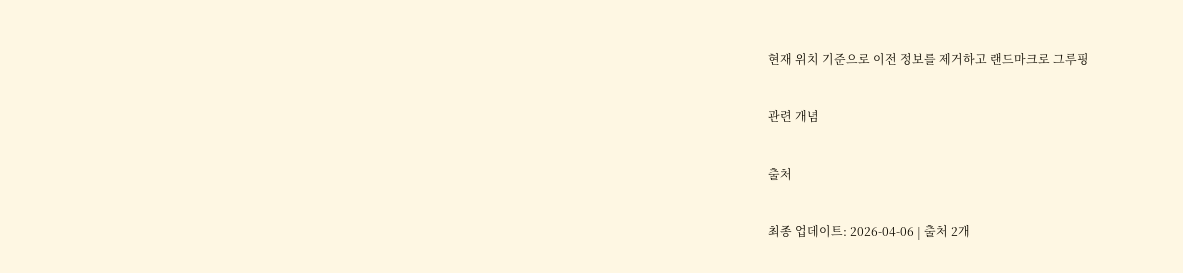현재 위치 기준으로 이전 정보를 제거하고 랜드마크로 그루핑

관련 개념

출처

최종 업데이트: 2026-04-06 | 출처 2개